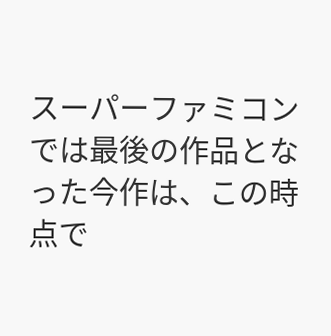スーパーファミコンでは最後の作品となった今作は、この時点で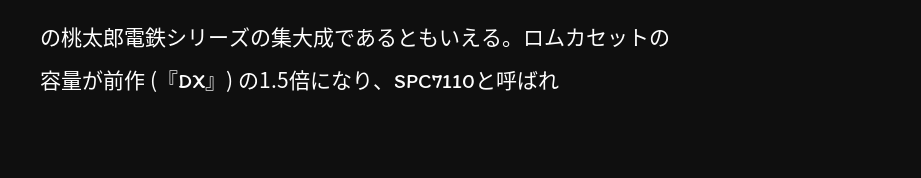の桃太郎電鉄シリーズの集大成であるともいえる。ロムカセットの容量が前作 (『DX』) の1.5倍になり、SPC7110と呼ばれ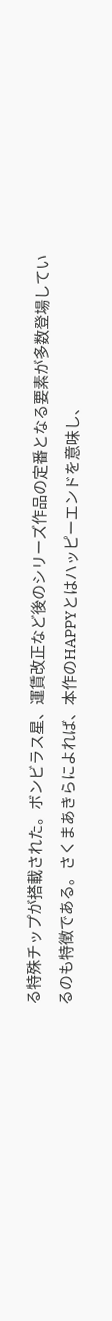る特殊チップが搭載された。ボンビラス星、運賃改正など後のシリーズ作品の定番となる要素が多数登場しているのも特徴である。さくまあきらによれば、本作のHAPPYとはハッピーエンドを意味し、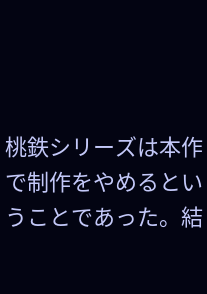桃鉄シリーズは本作で制作をやめるということであった。結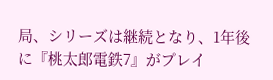局、シリーズは継続となり、1年後に『桃太郎電鉄7』がプレイ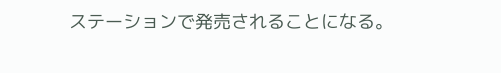ステーションで発売されることになる。